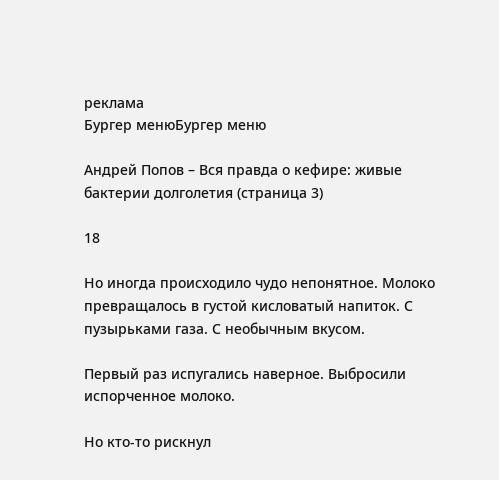реклама
Бургер менюБургер меню

Андрей Попов – Вся правда о кефире: живые бактерии долголетия (страница 3)

18

Но иногда происходило чудо непонятное. Молоко превращалось в густой кисловатый напиток. С пузырьками газа. С необычным вкусом.

Первый раз испугались наверное. Выбросили испорченное молоко.

Но кто-то рискнул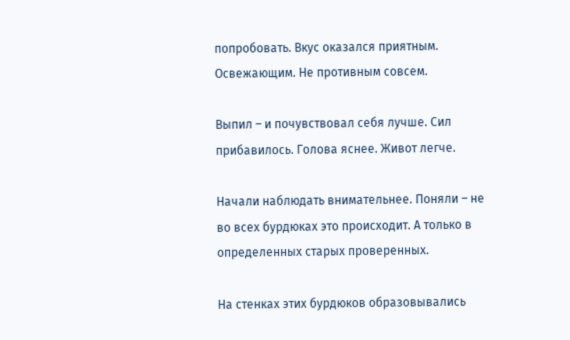попробовать. Вкус оказался приятным. Освежающим. Не противным совсем.

Выпил – и почувствовал себя лучше. Сил прибавилось. Голова яснее. Живот легче.

Начали наблюдать внимательнее. Поняли – не во всех бурдюках это происходит. А только в определенных старых проверенных.

На стенках этих бурдюков образовывались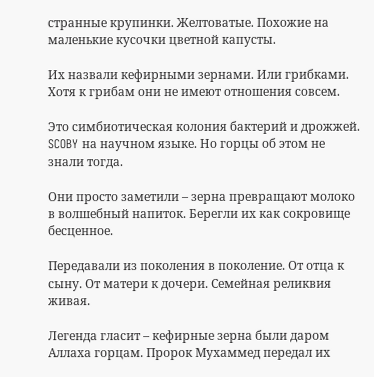странные крупинки. Желтоватые. Похожие на маленькие кусочки цветной капусты.

Их назвали кефирными зернами. Или грибками. Хотя к грибам они не имеют отношения совсем.

Это симбиотическая колония бактерий и дрожжей. SCOBY на научном языке. Но горцы об этом не знали тогда.

Они просто заметили – зерна превращают молоко в волшебный напиток. Берегли их как сокровище бесценное.

Передавали из поколения в поколение. От отца к сыну. От матери к дочери. Семейная реликвия живая.

Легенда гласит – кефирные зерна были даром Аллаха горцам. Пророк Мухаммед передал их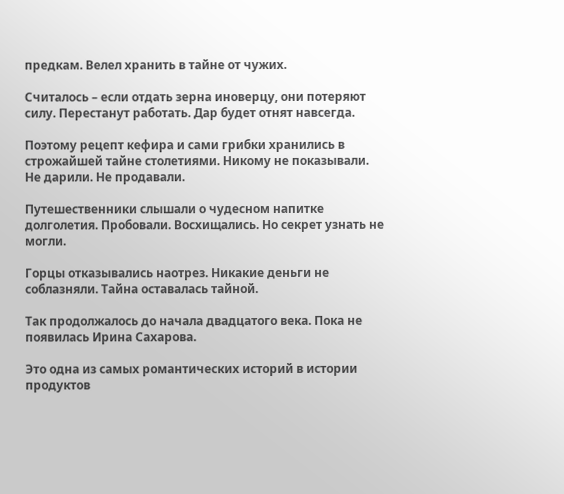предкам. Велел хранить в тайне от чужих.

Считалось – если отдать зерна иноверцу, они потеряют силу. Перестанут работать. Дар будет отнят навсегда.

Поэтому рецепт кефира и сами грибки хранились в строжайшей тайне столетиями. Никому не показывали. Не дарили. Не продавали.

Путешественники слышали о чудесном напитке долголетия. Пробовали. Восхищались. Но секрет узнать не могли.

Горцы отказывались наотрез. Никакие деньги не соблазняли. Тайна оставалась тайной.

Так продолжалось до начала двадцатого века. Пока не появилась Ирина Сахарова.

Это одна из самых романтических историй в истории продуктов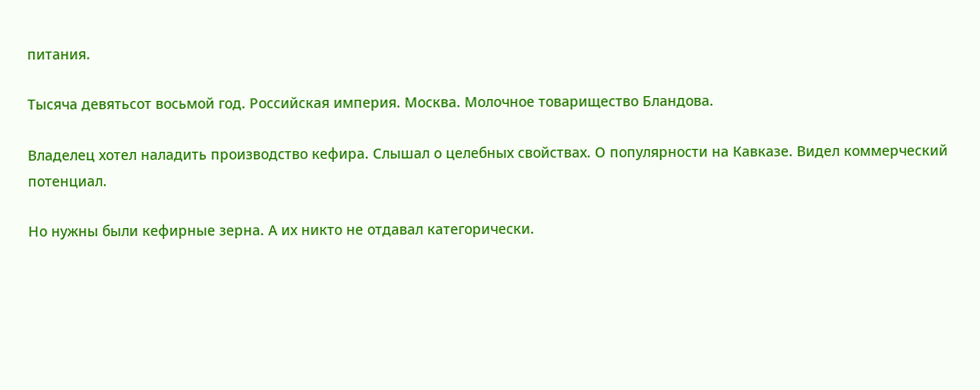питания.

Тысяча девятьсот восьмой год. Российская империя. Москва. Молочное товарищество Бландова.

Владелец хотел наладить производство кефира. Слышал о целебных свойствах. О популярности на Кавказе. Видел коммерческий потенциал.

Но нужны были кефирные зерна. А их никто не отдавал категорически.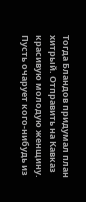Тогда Бландов придумал план хитрый. Отправить на Кавказ красивую молодую женщину. Пусть очарует кого-нибудь из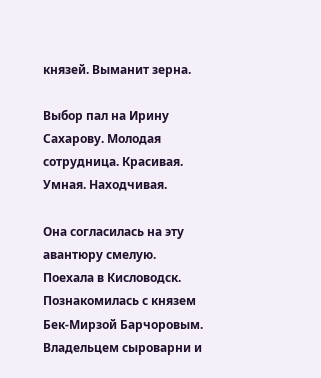князей. Выманит зерна.

Выбор пал на Ирину Сахарову. Молодая сотрудница. Красивая. Умная. Находчивая.

Она согласилась на эту авантюру смелую. Поехала в Кисловодск. Познакомилась с князем Бек-Мирзой Барчоровым. Владельцем сыроварни и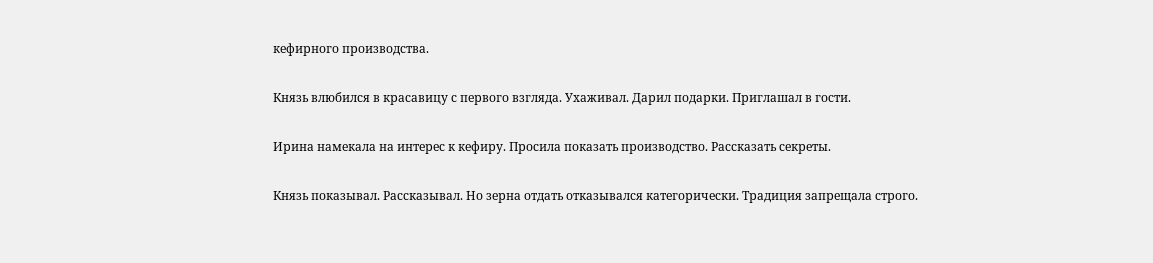кефирного производства.

Князь влюбился в красавицу с первого взгляда. Ухаживал. Дарил подарки. Приглашал в гости.

Ирина намекала на интерес к кефиру. Просила показать производство. Рассказать секреты.

Князь показывал. Рассказывал. Но зерна отдать отказывался категорически. Традиция запрещала строго.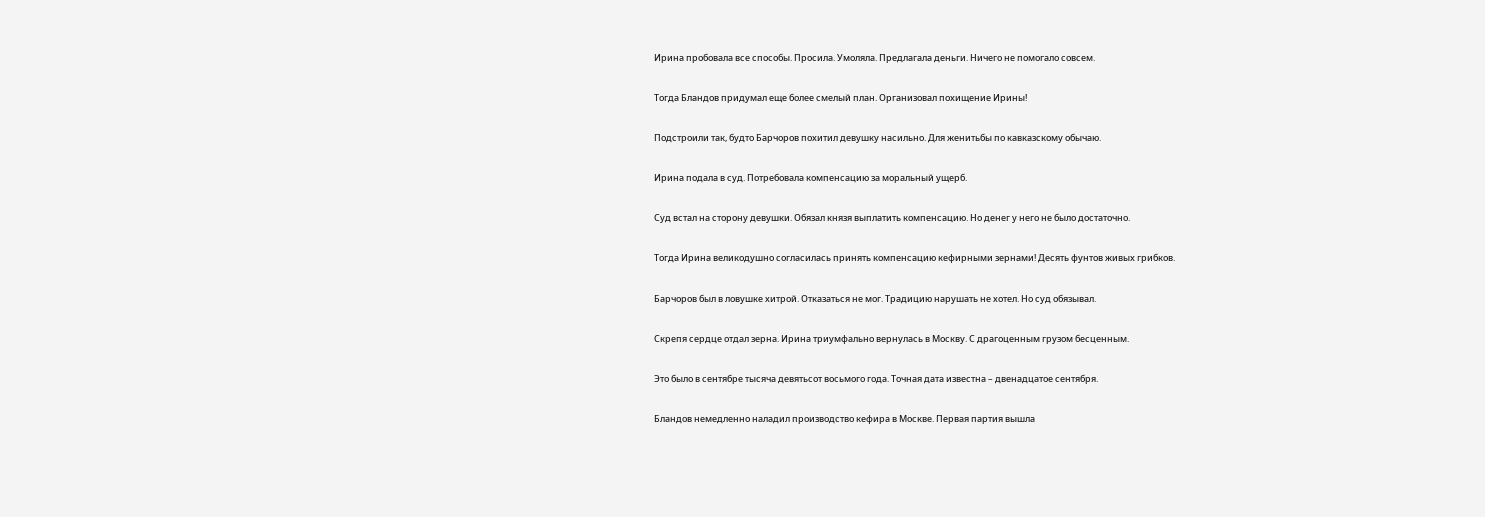Ирина пробовала все способы. Просила. Умоляла. Предлагала деньги. Ничего не помогало совсем.

Тогда Бландов придумал еще более смелый план. Организовал похищение Ирины!

Подстроили так, будто Барчоров похитил девушку насильно. Для женитьбы по кавказскому обычаю.

Ирина подала в суд. Потребовала компенсацию за моральный ущерб.

Суд встал на сторону девушки. Обязал князя выплатить компенсацию. Но денег у него не было достаточно.

Тогда Ирина великодушно согласилась принять компенсацию кефирными зернами! Десять фунтов живых грибков.

Барчоров был в ловушке хитрой. Отказаться не мог. Традицию нарушать не хотел. Но суд обязывал.

Скрепя сердце отдал зерна. Ирина триумфально вернулась в Москву. С драгоценным грузом бесценным.

Это было в сентябре тысяча девятьсот восьмого года. Точная дата известна – двенадцатое сентября.

Бландов немедленно наладил производство кефира в Москве. Первая партия вышла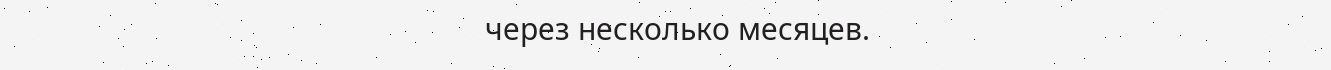через несколько месяцев.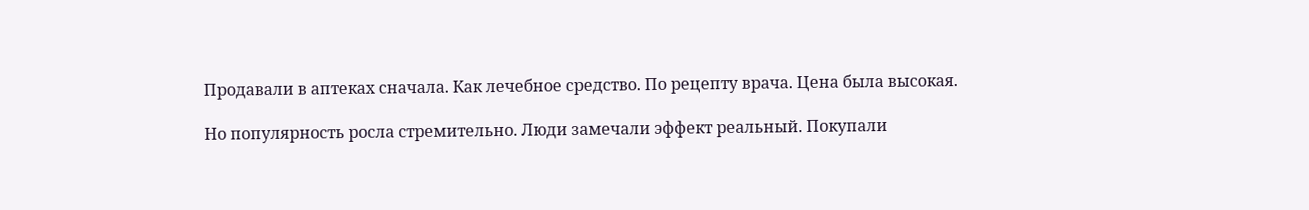Продавали в аптеках сначала. Как лечебное средство. По рецепту врача. Цена была высокая.

Но популярность росла стремительно. Люди замечали эффект реальный. Покупали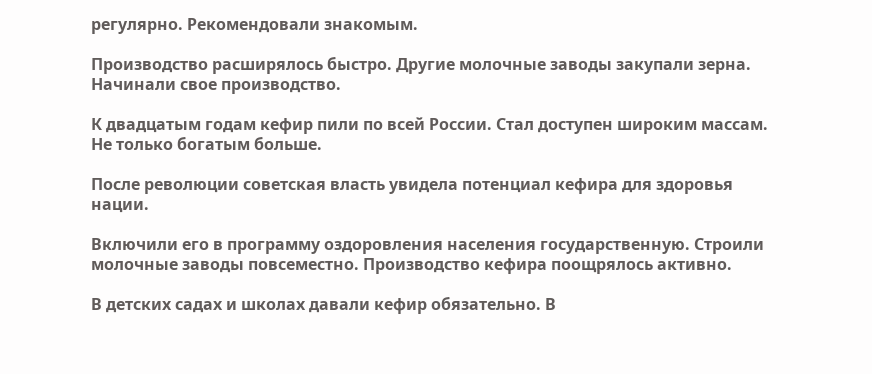регулярно. Рекомендовали знакомым.

Производство расширялось быстро. Другие молочные заводы закупали зерна. Начинали свое производство.

К двадцатым годам кефир пили по всей России. Стал доступен широким массам. Не только богатым больше.

После революции советская власть увидела потенциал кефира для здоровья нации.

Включили его в программу оздоровления населения государственную. Строили молочные заводы повсеместно. Производство кефира поощрялось активно.

В детских садах и школах давали кефир обязательно. В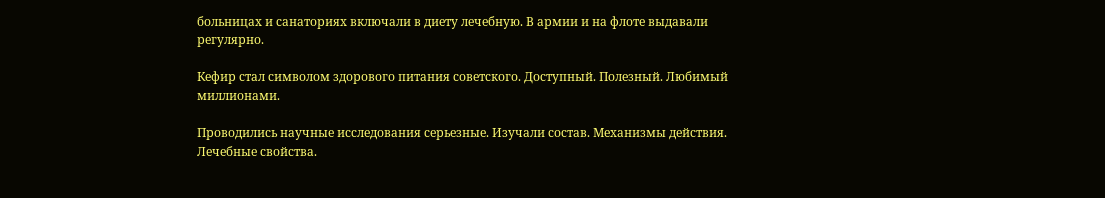больницах и санаториях включали в диету лечебную. В армии и на флоте выдавали регулярно.

Кефир стал символом здорового питания советского. Доступный. Полезный. Любимый миллионами.

Проводились научные исследования серьезные. Изучали состав. Механизмы действия. Лечебные свойства.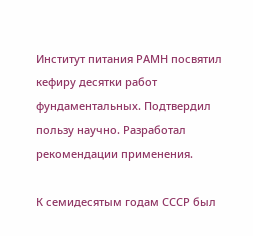Институт питания РАМН посвятил кефиру десятки работ фундаментальных. Подтвердил пользу научно. Разработал рекомендации применения.

К семидесятым годам СССР был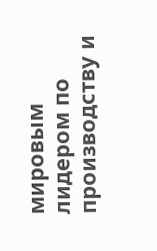мировым лидером по производству и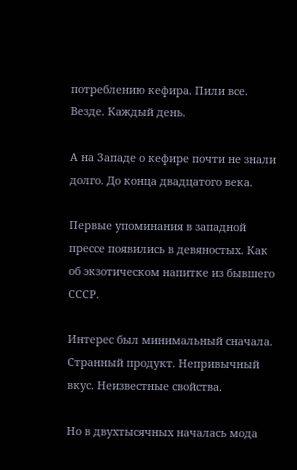потреблению кефира. Пили все. Везде. Каждый день.

А на Западе о кефире почти не знали долго. До конца двадцатого века.

Первые упоминания в западной прессе появились в девяностых. Как об экзотическом напитке из бывшего СССР.

Интерес был минимальный сначала. Странный продукт. Непривычный вкус. Неизвестные свойства.

Но в двухтысячных началась мода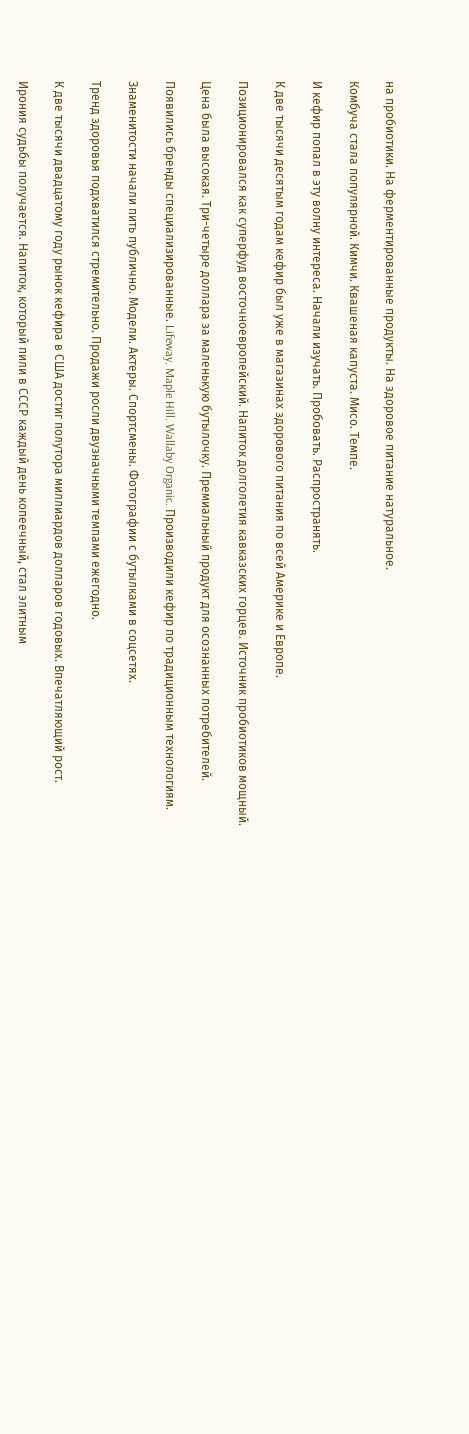на пробиотики. На ферментированные продукты. На здоровое питание натуральное.

Комбуча стала популярной. Кимчи. Квашеная капуста. Мисо. Темпе.

И кефир попал в эту волну интереса. Начали изучать. Пробовать. Распространять.

К две тысячи десятым годам кефир был уже в магазинах здорового питания по всей Америке и Европе.

Позиционировался как суперфуд восточноевропейский. Напиток долголетия кавказских горцев. Источник пробиотиков мощный.

Цена была высокая. Три-четыре доллара за маленькую бутылочку. Премиальный продукт для осознанных потребителей.

Появились бренды специализированные. Lifeway. Maple Hill. Wallaby Organic. Производили кефир по традиционным технологиям.

Знаменитости начали пить публично. Модели. Актеры. Спортсмены. Фотографии с бутылками в соцсетях.

Тренд здоровья подхватился стремительно. Продажи росли двузначными темпами ежегодно.

К две тысячи двадцатому году рынок кефира в США достиг полутора миллиардов долларов годовых. Впечатляющий рост.

Ирония судьбы получается. Напиток, который пили в СССР каждый день копеечный, стал элитным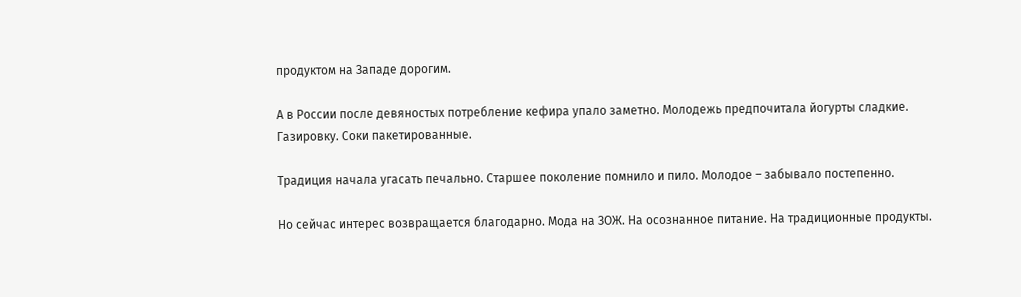продуктом на Западе дорогим.

А в России после девяностых потребление кефира упало заметно. Молодежь предпочитала йогурты сладкие. Газировку. Соки пакетированные.

Традиция начала угасать печально. Старшее поколение помнило и пило. Молодое – забывало постепенно.

Но сейчас интерес возвращается благодарно. Мода на ЗОЖ. На осознанное питание. На традиционные продукты.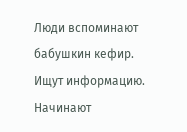Люди вспоминают бабушкин кефир. Ищут информацию. Начинают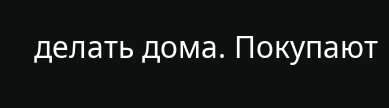делать дома. Покупают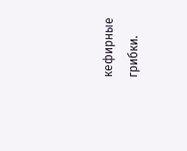кефирные грибки.